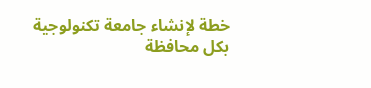خطة لإنشاء جامعة تكنولوجية بكل محافظة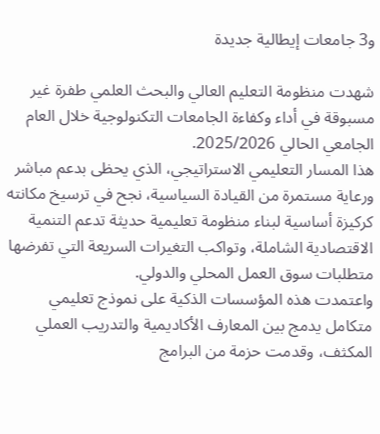و3 جامعات إيطالية جديدة

شهدت منظومة التعليم العالي والبحث العلمي طفرة غير مسبوقة في أداء وكفاءة الجامعات التكنولوجية خلال العام الجامعي الحالي 2025/2026.
هذا المسار التعليمي الاستراتيجي، الذي يحظى بدعم مباشر ورعاية مستمرة من القيادة السياسية، نجح في ترسيخ مكانته كركيزة أساسية لبناء منظومة تعليمية حديثة تدعم التنمية الاقتصادية الشاملة، وتواكب التغيرات السريعة التي تفرضها متطلبات سوق العمل المحلي والدولي.
واعتمدت هذه المؤسسات الذكية على نموذج تعليمي متكامل يدمج بين المعارف الأكاديمية والتدريب العملي المكثف، وقدمت حزمة من البرامج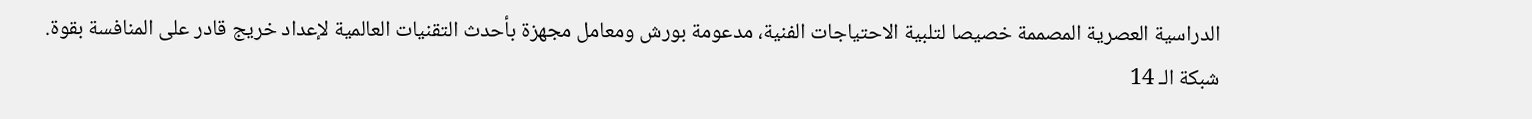الدراسية العصرية المصممة خصيصا لتلبية الاحتياجات الفنية، مدعومة بورش ومعامل مجهزة بأحدث التقنيات العالمية لإعداد خريج قادر على المنافسة بقوة.
شبكة الـ 14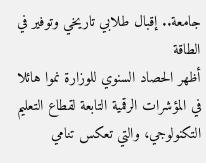جامعة.. إقبال طلابي تاريخي وتوفير في الطاقة
أظهر الحصاد السنوي للوزارة نموا هائلا في المؤشرات الرقمية التابعة لقطاع التعليم التكنولوجي، والتي تعكس تنامي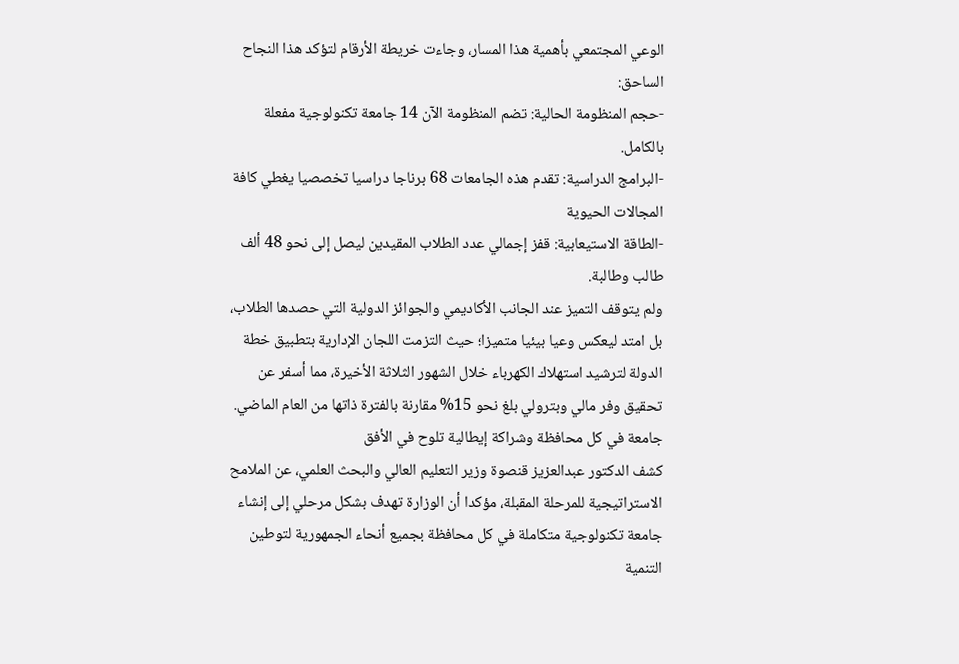الوعي المجتمعي بأهمية هذا المسار، وجاءت خريطة الأرقام لتؤكد هذا النجاح الساحق:
-حجم المنظومة الحالية: تضم المنظومة الآن 14 جامعة تكنولوجية مفعلة بالكامل.
-البرامج الدراسية: تقدم هذه الجامعات 68 برناجا دراسيا تخصصيا يغطي كافة المجالات الحيوية
-الطاقة الاستيعابية: قفز إجمالي عدد الطلاب المقيدين ليصل إلى نحو 48 ألف طالب وطالبة.
ولم يتوقف التميز عند الجانب الأكاديمي والجوائز الدولية التي حصدها الطلاب، بل امتد ليعكس وعيا بيئيا متميزا؛ حيث التزمت اللجان الإدارية بتطبيق خطة الدولة لترشيد استهلاك الكهرباء خلال الشهور الثلاثة الأخيرة، مما أسفر عن تحقيق وفر مالي وبترولي بلغ نحو 15% مقارنة بالفترة ذاتها من العام الماضي.
جامعة في كل محافظة وشراكة إيطالية تلوح في الأفق
كشف الدكتور عبدالعزيز قنصوة وزير التعليم العالي والبحث العلمي، عن الملامح الاستراتيجية للمرحلة المقبلة، مؤكدا أن الوزارة تهدف بشكل مرحلي إلى إنشاء جامعة تكنولوجية متكاملة في كل محافظة بجميع أنحاء الجمهورية لتوطين التنمية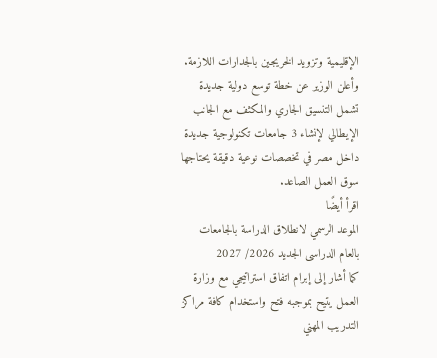الإقليمية وتزويد الخريجين بالجدارات اللازمة.
وأعلن الوزير عن خطة توسع دولية جديدة تشمل التنسيق الجاري والمكثف مع الجانب الإيطالي لإنشاء 3 جامعات تكنولوجية جديدة داخل مصر في تخصصات نوعية دقيقة يحتاجها سوق العمل الصاعد.
اقرأ أيضًا
الموعد الرسمي لانطلاق الدراسة بالجامعات بالعام الدراسى الجديد 2026/ 2027
كما أشار إلى إبرام اتفاق استراتيجي مع وزارة العمل يتيح بموجبه فتح واستخدام كافة مراكز التدريب المهني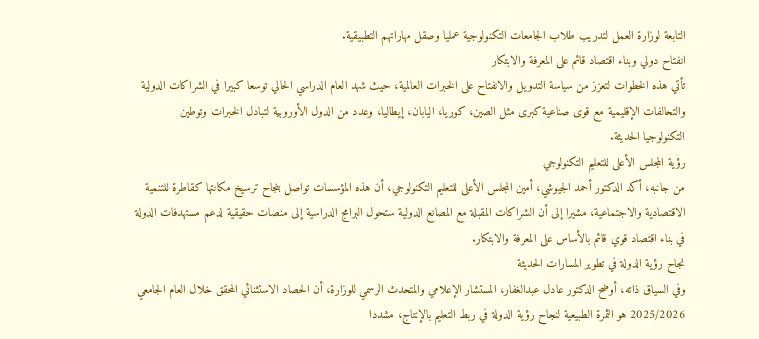التابعة لوزارة العمل لتدريب طلاب الجامعات التكنولوجية عمليا وصقل مهاراتهم التطبيقية.
انفتاح دولي وبناء اقتصاد قائم على المعرفة والابتكار
تأتي هذه الخطوات لتعزز من سياسة التدويل والانفتاح على الخبرات العالمية، حيث شهد العام الدراسي الحالي توسعا كبيرا في الشراكات الدولية والتحالفات الإقليمية مع قوى صناعية كبرى مثل الصين، كوريا، اليابان، إيطاليا، وعدد من الدول الأوروبية لتبادل الخبرات وتوطين التكنولوجيا الحديثة.
رؤية المجلس الأعلى للتعليم التكنولوجي
من جانبه، أكد الدكتور أحمد الجيوشي، أمين المجلس الأعلى للتعليم التكنولوجي، أن هذه المؤسسات تواصل بنجاح ترسيخ مكانتها كقاطرة للتنمية الاقتصادية والاجتماعية، مشيرا إلى أن الشراكات المقبلة مع المصانع الدولية ستحول البرامج الدراسية إلى منصات حقيقية لدعم مستهدفات الدولة في بناء اقتصاد قوي قائم بالأساس على المعرفة والابتكار.
نجاح رؤية الدولة في تطوير المسارات الحديثة
وفي السياق ذاته، أوضح الدكتور عادل عبدالغفار، المستشار الإعلامي والمتحدث الرسمي للوزارة، أن الحصاد الاستثنائي المحقق خلال العام الجامعي 2025/2026 هو الثمرة الطبيعية لنجاح رؤية الدولة في ربط التعليم بالإنتاج، مشددا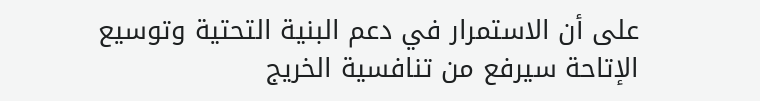على أن الاستمرار في دعم البنية التحتية وتوسيع الإتاحة سيرفع من تنافسية الخريج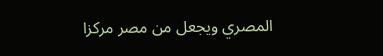المصري ويجعل من مصر مركزا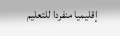إقليميا منفردا للتعليم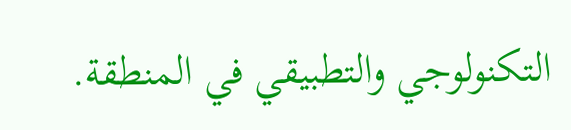التكنولوجي والتطبيقي في المنطقة.